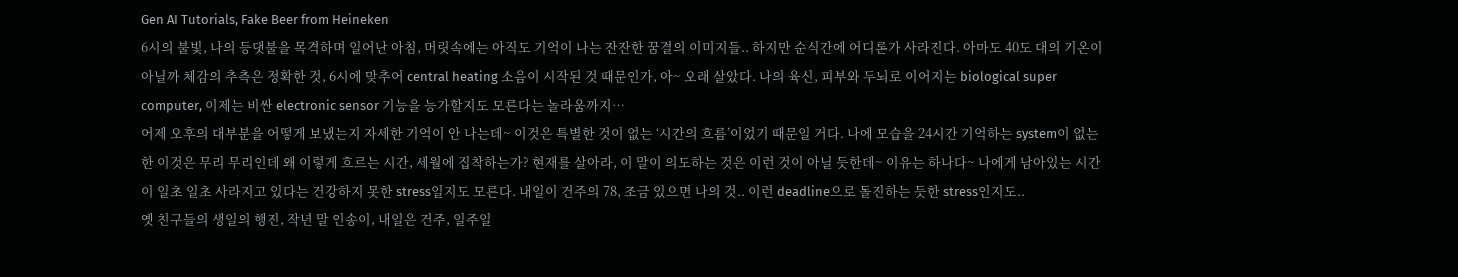Gen AI Tutorials, Fake Beer from Heineken
6시의 불빛, 나의 등댓불을 목격하며 일어난 아침, 머릿속에는 아직도 기억이 나는 잔잔한 꿈결의 이미지들.. 하지만 순식간에 어디론가 사라진다. 아마도 40도 대의 기온이 아닐까 체감의 추측은 정확한 것, 6시에 맞추어 central heating 소음이 시작된 것 때문인가, 아~ 오래 살았다. 나의 육신, 피부와 두뇌로 이어지는 biological super computer, 이제는 비싼 electronic sensor 기능을 능가할지도 모른다는 놀라움까지…
어제 오후의 대부분을 어떻게 보냈는지 자세한 기억이 안 나는데~ 이것은 특별한 것이 없는 ‘시간의 흐름’이었기 때문일 거다. 나에 모습을 24시간 기억하는 system이 없는 한 이것은 무리 무리인데 왜 이렇게 흐르는 시간, 세월에 집착하는가? 현재를 살아라, 이 말이 의도하는 것은 이런 것이 아닐 듯한데~ 이유는 하나다~ 나에게 남아있는 시간이 일초 일초 사라지고 있다는 건강하지 못한 stress일지도 모른다. 내일이 건주의 78, 조금 있으면 나의 것.. 이런 deadline으로 돌진하는 듯한 stress인지도..
옛 친구들의 생일의 행진, 작년 말 인송이, 내일은 건주, 일주일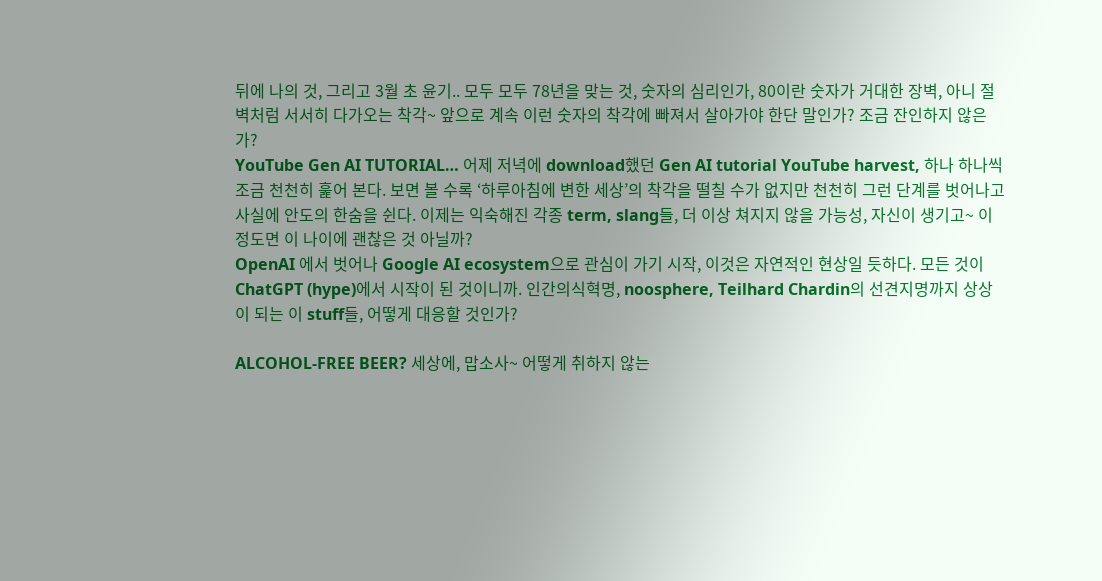뒤에 나의 것, 그리고 3월 초 윤기.. 모두 모두 78년을 맞는 것, 숫자의 심리인가, 80이란 숫자가 거대한 장벽, 아니 절벽처럼 서서히 다가오는 착각~ 앞으로 계속 이런 숫자의 착각에 빠져서 살아가야 한단 말인가? 조금 잔인하지 않은가?
YouTube Gen AI TUTORIAL… 어제 저녁에 download했던 Gen AI tutorial YouTube harvest, 하나 하나씩 조금 천천히 훑어 본다. 보면 볼 수록 ‘하루아침에 변한 세상’의 착각을 떨칠 수가 없지만 천천히 그런 단계를 벗어나고 사실에 안도의 한숨을 쉰다. 이제는 익숙해진 각종 term, slang들, 더 이상 쳐지지 않을 가능성, 자신이 생기고~ 이 정도면 이 나이에 괜찮은 것 아닐까?
OpenAI 에서 벗어나 Google AI ecosystem으로 관심이 가기 시작, 이것은 자연적인 현상일 듯하다. 모든 것이 ChatGPT (hype)에서 시작이 된 것이니까. 인간의식혁명, noosphere, Teilhard Chardin의 선견지명까지 상상이 되는 이 stuff들, 어떻게 대응할 것인가?

ALCOHOL-FREE BEER? 세상에, 맙소사~ 어떻게 취하지 않는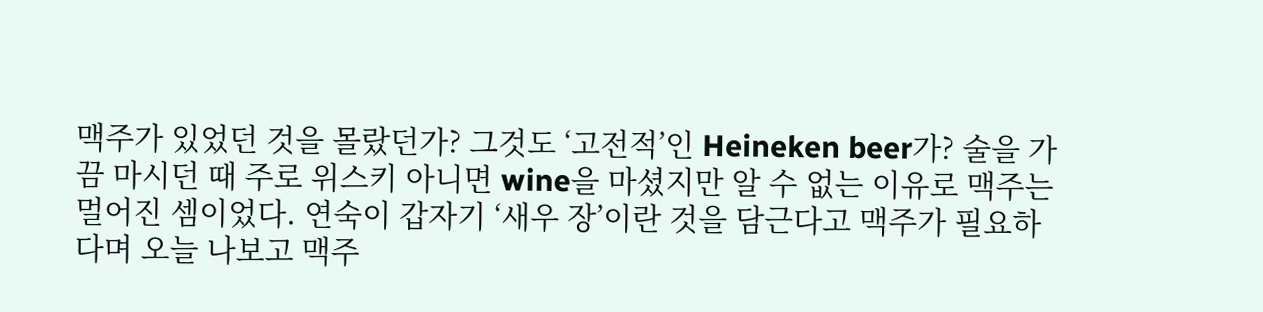맥주가 있었던 것을 몰랐던가? 그것도 ‘고전적’인 Heineken beer가? 술을 가끔 마시던 때 주로 위스키 아니면 wine을 마셨지만 알 수 없는 이유로 맥주는 멀어진 셈이었다. 연숙이 갑자기 ‘새우 장’이란 것을 담근다고 맥주가 필요하다며 오늘 나보고 맥주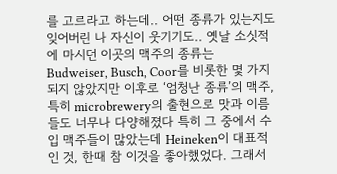를 고르라고 하는데.. 어떤 종류가 있는지도 잊어버린 나 자신이 웃기기도.. 옛날 소싯적에 마시던 이곳의 맥주의 종류는 Budweiser, Busch, Coor를 비롯한 몇 가지 되지 않았지만 이후로 ‘엄청난 종류’의 맥주, 특히 microbrewery의 출현으로 맛과 이름들도 너무나 다양해졌다 특히 그 중에서 수입 맥주들이 많았는데 Heineken이 대표적인 것, 한때 참 이것을 좋아했었다. 그래서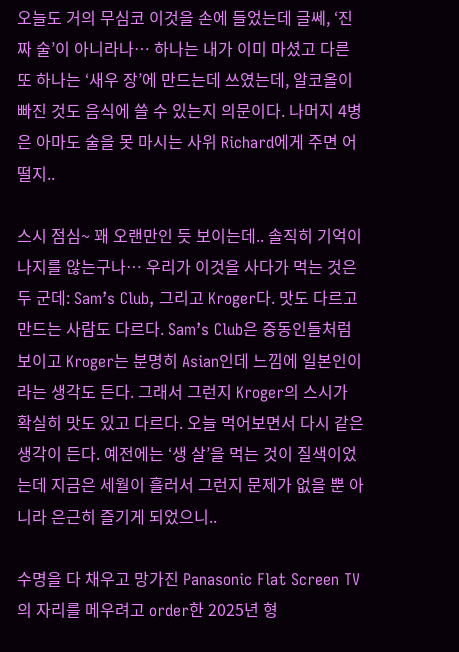오늘도 거의 무심코 이것을 손에 들었는데 글쎄, ‘진짜 술’이 아니라나… 하나는 내가 이미 마셨고 다른 또 하나는 ‘새우 장’에 만드는데 쓰였는데, 알코올이 빠진 것도 음식에 쓸 수 있는지 의문이다. 나머지 4병은 아마도 술을 못 마시는 사위 Richard에게 주면 어떨지..

스시 점심~ 꽤 오랜만인 듯 보이는데.. 솔직히 기억이 나지를 않는구나… 우리가 이것을 사다가 먹는 것은 두 군데: Sam’s Club, 그리고 Kroger다. 맛도 다르고 만드는 사람도 다르다. Sam’s Club은 중동인들처럼 보이고 Kroger는 분명히 Asian인데 느낌에 일본인이라는 생각도 든다. 그래서 그런지 Kroger의 스시가 확실히 맛도 있고 다르다. 오늘 먹어보면서 다시 같은 생각이 든다. 예전에는 ‘생 살’을 먹는 것이 질색이었는데 지금은 세월이 흘러서 그런지 문제가 없을 뿐 아니라 은근히 즐기게 되었으니..

수명을 다 채우고 망가진 Panasonic Flat Screen TV의 자리를 메우려고 order한 2025년 형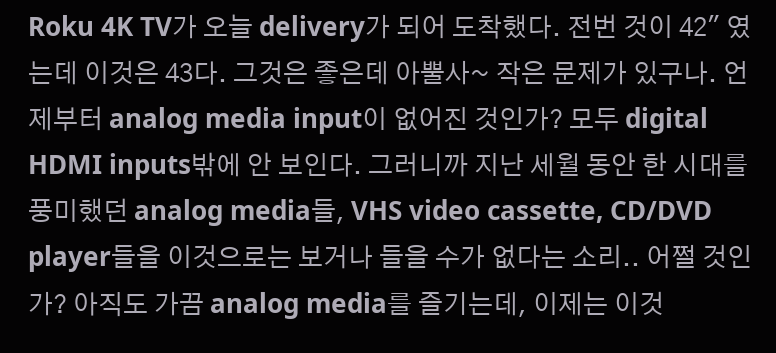Roku 4K TV가 오늘 delivery가 되어 도착했다. 전번 것이 42″ 였는데 이것은 43다. 그것은 좋은데 아뿔사~ 작은 문제가 있구나. 언제부터 analog media input이 없어진 것인가? 모두 digital HDMI inputs밖에 안 보인다. 그러니까 지난 세월 동안 한 시대를 풍미했던 analog media들, VHS video cassette, CD/DVD player들을 이것으로는 보거나 들을 수가 없다는 소리.. 어쩔 것인가? 아직도 가끔 analog media를 즐기는데, 이제는 이것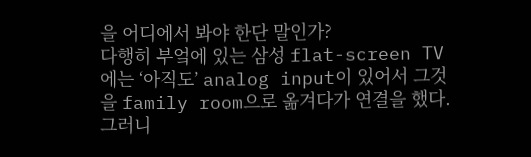을 어디에서 봐야 한단 말인가?
다행히 부엌에 있는 삼성 flat-screen TV에는 ‘아직도’ analog input이 있어서 그것을 family room으로 옮겨다가 연결을 했다. 그러니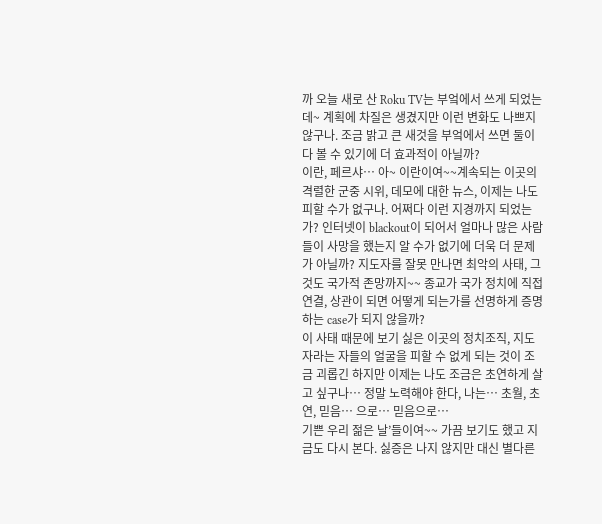까 오늘 새로 산 Roku TV는 부엌에서 쓰게 되었는데~ 계획에 차질은 생겼지만 이런 변화도 나쁘지 않구나. 조금 밝고 큰 새것을 부엌에서 쓰면 둘이 다 볼 수 있기에 더 효과적이 아닐까?
이란, 페르샤… 아~ 이란이여~~계속되는 이곳의 격렬한 군중 시위, 데모에 대한 뉴스, 이제는 나도 피할 수가 없구나. 어쩌다 이런 지경까지 되었는가? 인터넷이 blackout이 되어서 얼마나 많은 사람들이 사망을 했는지 알 수가 없기에 더욱 더 문제가 아닐까? 지도자를 잘못 만나면 최악의 사태, 그것도 국가적 존망까지~~ 종교가 국가 정치에 직접 연결, 상관이 되면 어떻게 되는가를 선명하게 증명하는 case가 되지 않을까?
이 사태 때문에 보기 싫은 이곳의 정치조직, 지도자라는 자들의 얼굴을 피할 수 없게 되는 것이 조금 괴롭긴 하지만 이제는 나도 조금은 초연하게 살고 싶구나… 정말 노력해야 한다, 나는… 초월, 초연, 믿음… 으로… 믿음으로…
기쁜 우리 젊은 날’들이여~~ 가끔 보기도 했고 지금도 다시 본다. 싫증은 나지 않지만 대신 별다른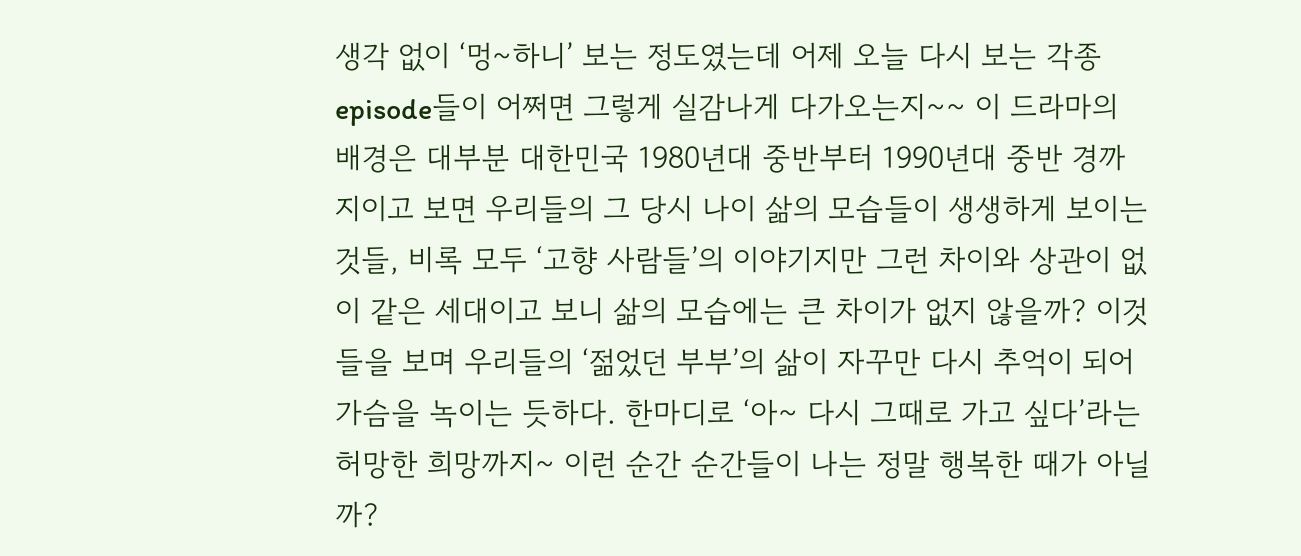생각 없이 ‘멍~하니’ 보는 정도였는데 어제 오늘 다시 보는 각종 episode들이 어쩌면 그렇게 실감나게 다가오는지~~ 이 드라마의 배경은 대부분 대한민국 1980년대 중반부터 1990년대 중반 경까지이고 보면 우리들의 그 당시 나이 삶의 모습들이 생생하게 보이는 것들, 비록 모두 ‘고향 사람들’의 이야기지만 그런 차이와 상관이 없이 같은 세대이고 보니 삶의 모습에는 큰 차이가 없지 않을까? 이것들을 보며 우리들의 ‘젊었던 부부’의 삶이 자꾸만 다시 추억이 되어 가슴을 녹이는 듯하다. 한마디로 ‘아~ 다시 그때로 가고 싶다’라는 허망한 희망까지~ 이런 순간 순간들이 나는 정말 행복한 때가 아닐까?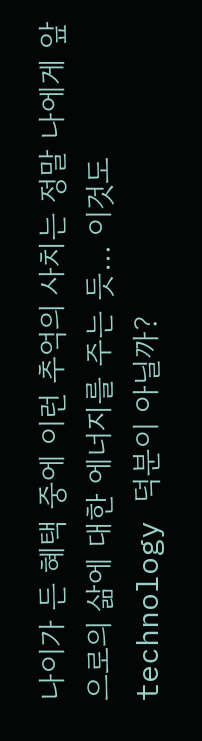나이가 든 혜택 중에 이런 추억의 사치는 정말 나에게 앞으로의 삶에 대한 에너지를 주는 듯… 이것도 technology 덕분이 아닐까?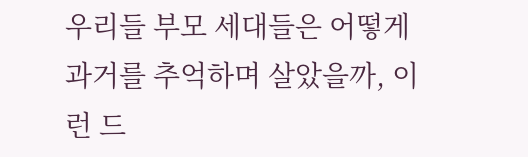우리들 부모 세대들은 어떻게 과거를 추억하며 살았을까, 이런 드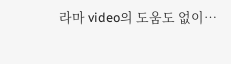라마 video의 도움도 없이…